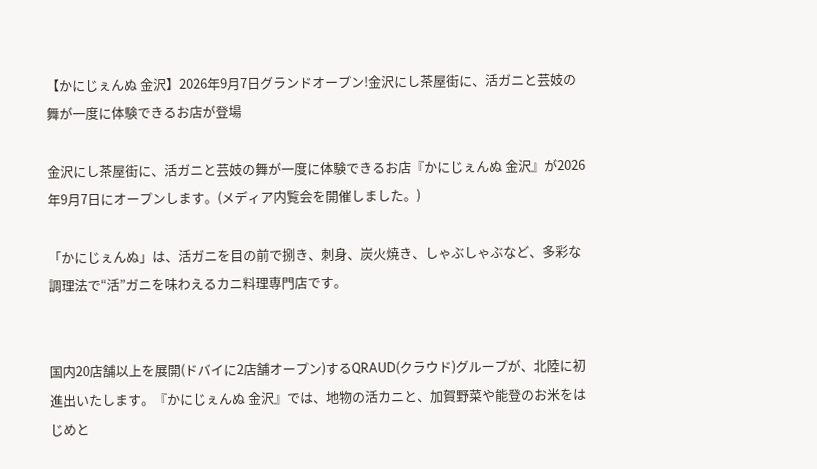【かにじぇんぬ 金沢】2026年9月7日グランドオープン!金沢にし茶屋街に、活ガニと芸妓の舞が一度に体験できるお店が登場

金沢にし茶屋街に、活ガニと芸妓の舞が一度に体験できるお店『かにじぇんぬ 金沢』が2026年9月7日にオープンします。(メディア内覧会を開催しました。)

「かにじぇんぬ」は、活ガニを目の前で捌き、刺身、炭火焼き、しゃぶしゃぶなど、多彩な調理法で“活”ガニを味わえるカニ料理専門店です。


国内20店舗以上を展開(ドバイに2店舗オープン)するQRAUD(クラウド)グループが、北陸に初進出いたします。『かにじぇんぬ 金沢』では、地物の活カニと、加賀野菜や能登のお米をはじめと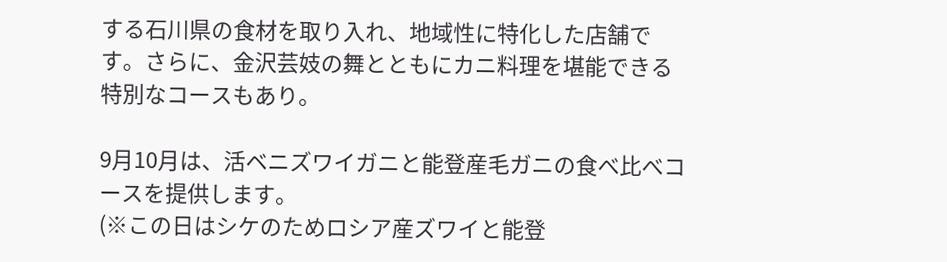する石川県の食材を取り入れ、地域性に特化した店舗です。さらに、金沢芸妓の舞とともにカニ料理を堪能できる特別なコースもあり。

9月10月は、活ベニズワイガニと能登産毛ガニの食べ比べコースを提供します。
(※この日はシケのためロシア産ズワイと能登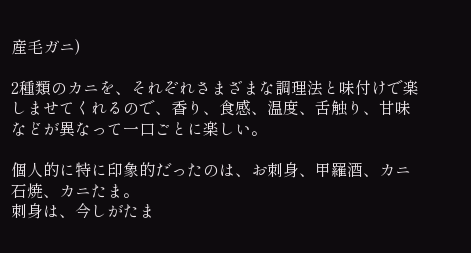産毛ガニ)

2種類のカニを、それぞれさまざまな調理法と味付けで楽しませてくれるので、香り、食感、温度、舌触り、甘味などが異なって一口ごとに楽しい。

個人的に特に印象的だったのは、お刺身、甲羅酒、カニ石焼、カニたま。
刺身は、今しがたま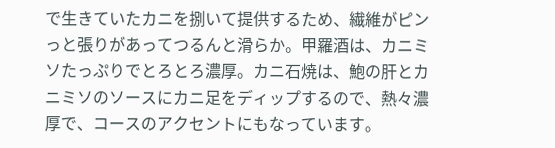で生きていたカニを捌いて提供するため、繊維がピンっと張りがあってつるんと滑らか。甲羅酒は、カニミソたっぷりでとろとろ濃厚。カニ石焼は、鮑の肝とカニミソのソースにカニ足をディップするので、熱々濃厚で、コースのアクセントにもなっています。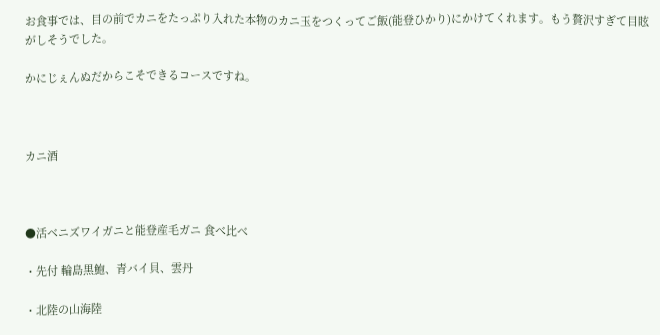お食事では、目の前でカニをたっぷり入れた本物のカニ玉をつくってご飯(能登ひかり)にかけてくれます。もう贅沢すぎて目眩がしそうでした。

かにじぇんぬだからこそできるコースですね。



カニ酒



●活ベニズワイガニと能登産毛ガニ 食べ比べ

・先付 輪島黒鮑、青バイ貝、雲丹

・北陸の山海陸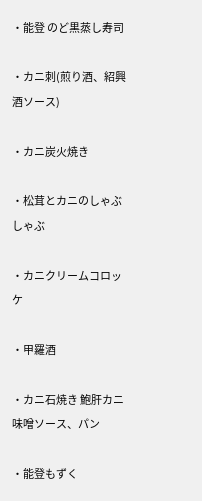・能登 のど黒蒸し寿司

・カニ刺(煎り酒、紹興酒ソース)

・カニ炭火焼き

・松茸とカニのしゃぶしゃぶ

・カニクリームコロッケ

・甲羅酒

・カニ石焼き 鮑肝カニ味噌ソース、パン

・能登もずく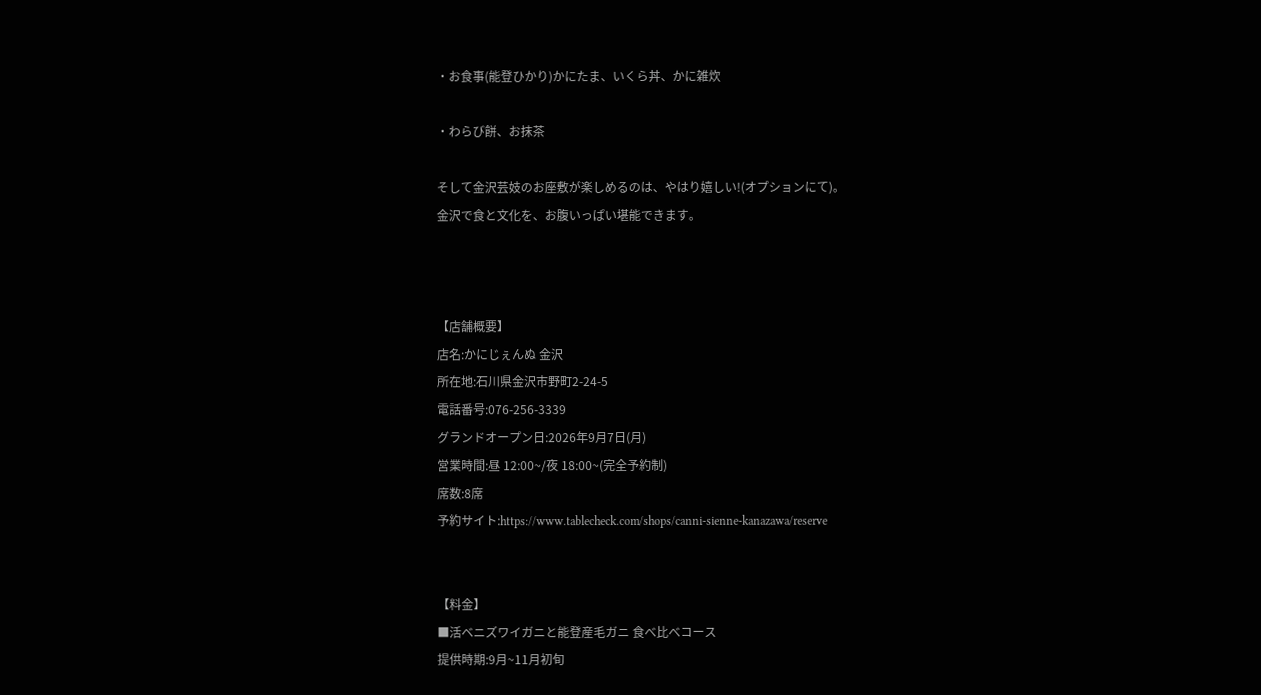・お食事(能登ひかり)かにたま、いくら丼、かに雑炊

・わらび餅、お抹茶

そして金沢芸妓のお座敷が楽しめるのは、やはり嬉しい!(オプションにて)。
金沢で食と文化を、お腹いっぱい堪能できます。



【店舗概要】
店名:かにじぇんぬ 金沢
所在地:石川県金沢市野町2-24-5
電話番号:076-256-3339
グランドオープン日:2026年9月7日(月)
営業時間:昼 12:00~/夜 18:00~(完全予約制)
席数:8席
予約サイト:https://www.tablecheck.com/shops/canni-sienne-kanazawa/reserve


【料金】
■活ベニズワイガニと能登産毛ガニ 食べ比べコース
提供時期:9月~11月初旬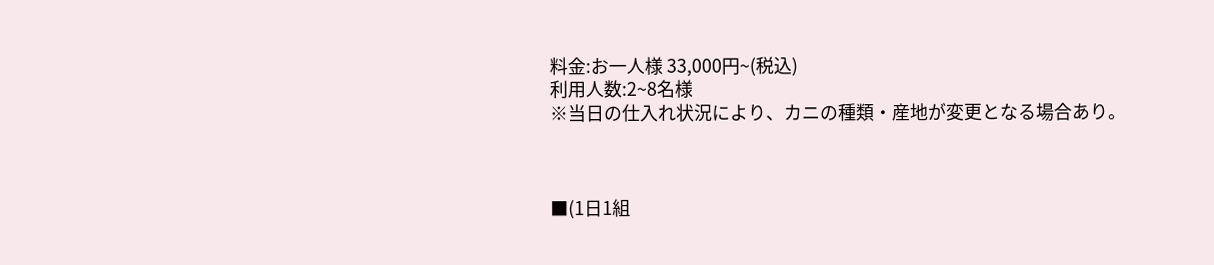料金:お一人様 33,000円~(税込)
利用人数:2~8名様
※当日の仕入れ状況により、カニの種類・産地が変更となる場合あり。



■(1日1組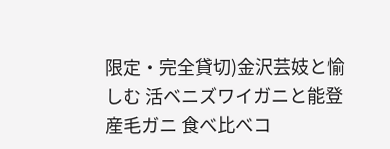限定・完全貸切)金沢芸妓と愉しむ 活ベニズワイガニと能登産毛ガニ 食べ比べコ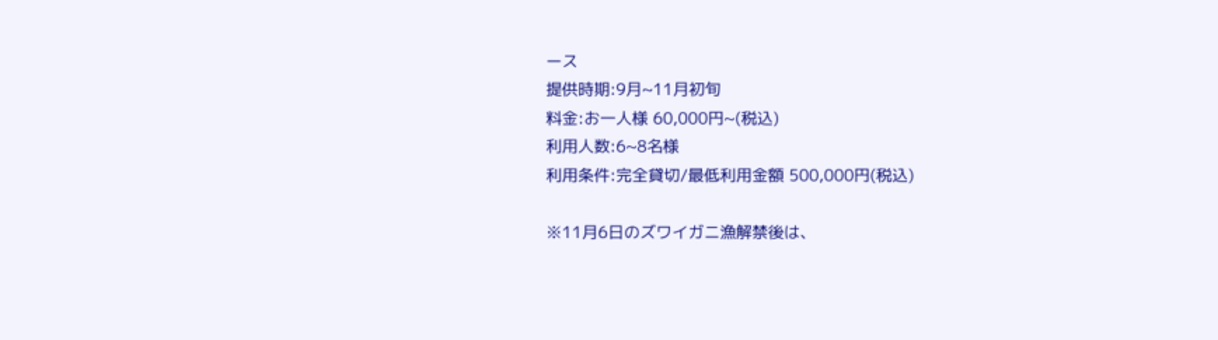ース
提供時期:9月~11月初旬
料金:お一人様 60,000円~(税込)
利用人数:6~8名様
利用条件:完全貸切/最低利用金額 500,000円(税込)

※11月6日のズワイガニ漁解禁後は、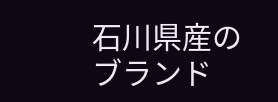石川県産のブランド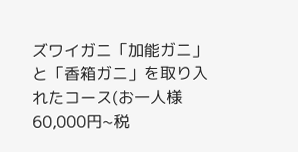ズワイガニ「加能ガニ」と「香箱ガニ」を取り入れたコース(お一人様 60,000円~税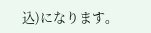込)になります。